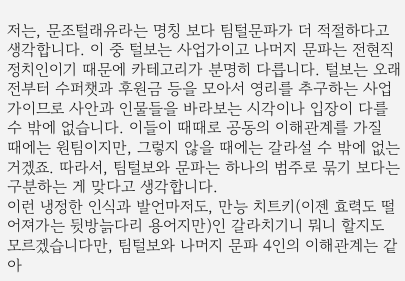저는, 문조털래유라는 명칭 보다 팀털문파가 더 적절하다고 생각합니다. 이 중 털보는 사업가이고 나머지 문파는 전현직 정치인이기 때문에 카테고리가 분명히 다릅니다. 털보는 오래 전부터 수퍼챗과 후원금 등을 모아서 영리를 추구하는 사업가이므로 사안과 인물들을 바라보는 시각이나 입장이 다를 수 밖에 없습니다. 이들이 때때로 공동의 이해관계를 가질 때에는 원팀이지만, 그렇지 않을 때에는 갈라설 수 밖에 없는 거겠죠. 따라서, 팀털보와 문파는 하나의 범주로 묶기 보다는 구분하는 게 맞다고 생각합니다.
이런 냉정한 인식과 발언마저도, 만능 치트키(이젠 효력도 떨어져가는 뒷방늙다리 용어지만)인 갈라치기니 뭐니 할지도 모르겠습니다만, 팀털보와 나머지 문파 4인의 이해관계는 같아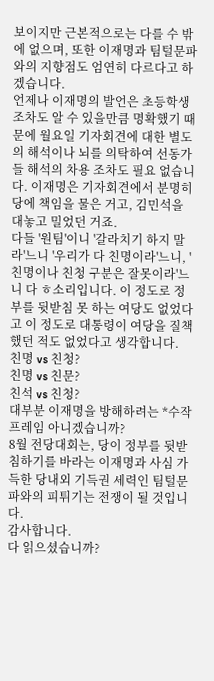보이지만 근본적으로는 다를 수 밖에 없으며, 또한 이재명과 팀털문파와의 지향점도 엄연히 다르다고 하겠습니다.
언제나 이재명의 발언은 초등학생 조차도 알 수 있을만큼 명확했기 때문에 월요일 기자회견에 대한 별도의 해석이나 뇌를 의탁하여 선동가들 해석의 차용 조차도 필요 없습니다. 이재명은 기자회견에서 분명히 당에 책임을 물은 거고, 김민석을 대놓고 밀었던 거죠.
다들 '원팀'이니 '갈라치기 하지 말라'느니 '우리가 다 친명이라'느니, '친명이나 친청 구분은 잘못이라'느니 다 ㅎ소리입니다. 이 정도로 정부를 뒷받침 못 하는 여당도 없었다고 이 정도로 대통령이 여당을 질책했던 적도 없었다고 생각합니다.
친명 vs 친청?
친명 vs 친문?
친석 vs 친청?
대부분 이재명을 방해하려는 *수작 프레임 아니겠습니까?
8월 전당대회는, 당이 정부를 뒷받침하기를 바라는 이재명과 사심 가득한 당내외 기득권 세력인 팀털문파와의 피튀기는 전쟁이 될 것입니다.
감사합니다.
다 읽으셨습니까?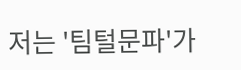저는 '팀털문파'가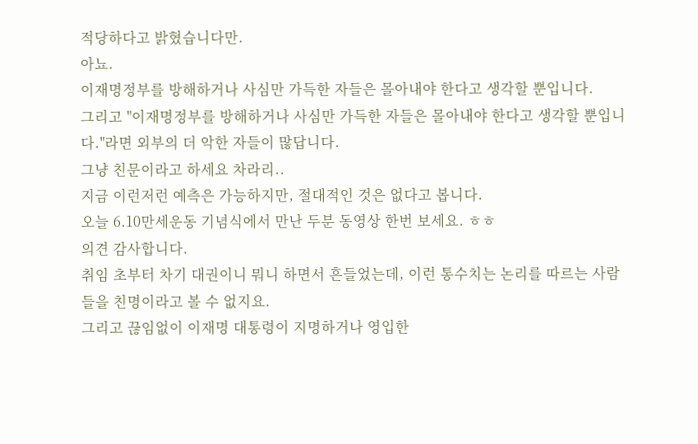적당하다고 밝혔습니다만.
아뇨.
이재명정부를 방해하거나 사심만 가득한 자들은 몰아내야 한다고 생각할 뿐입니다.
그리고 "이재명정부를 방해하거나 사심만 가득한 자들은 몰아내야 한다고 생각할 뿐입니다."라면 외부의 더 악한 자들이 많답니다.
그냥 친문이라고 하세요 차라리..
지금 이런저런 예측은 가능하지만, 절대적인 것은 없다고 봅니다.
오늘 6.10만세운동 기념식에서 만난 두분 동영상 한번 보세요. ㅎㅎ
의견 감사합니다.
취임 초부터 차기 대권이니 뭐니 하면서 흔들었는데, 이런 통수치는 논리를 따르는 사람들을 친명이라고 볼 수 없지요.
그리고 끊임없이 이재명 대통령이 지명하거나 영입한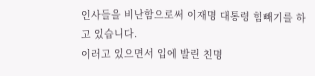인사들을 비난함으로써 이재명 대통령 힘빼기를 하고 있습니다.
이러고 있으면서 입에 발린 친명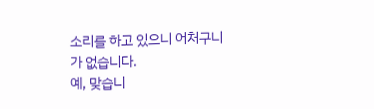소리를 하고 있으니 어처구니가 없습니다.
예, 맞습니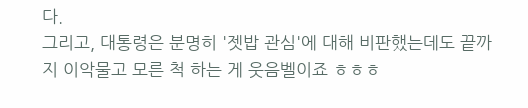다.
그리고, 대통령은 분명히 '젯밥 관심'에 대해 비판했는데도 끝까지 이악물고 모른 척 하는 게 웃음벨이죠 ㅎㅎㅎ